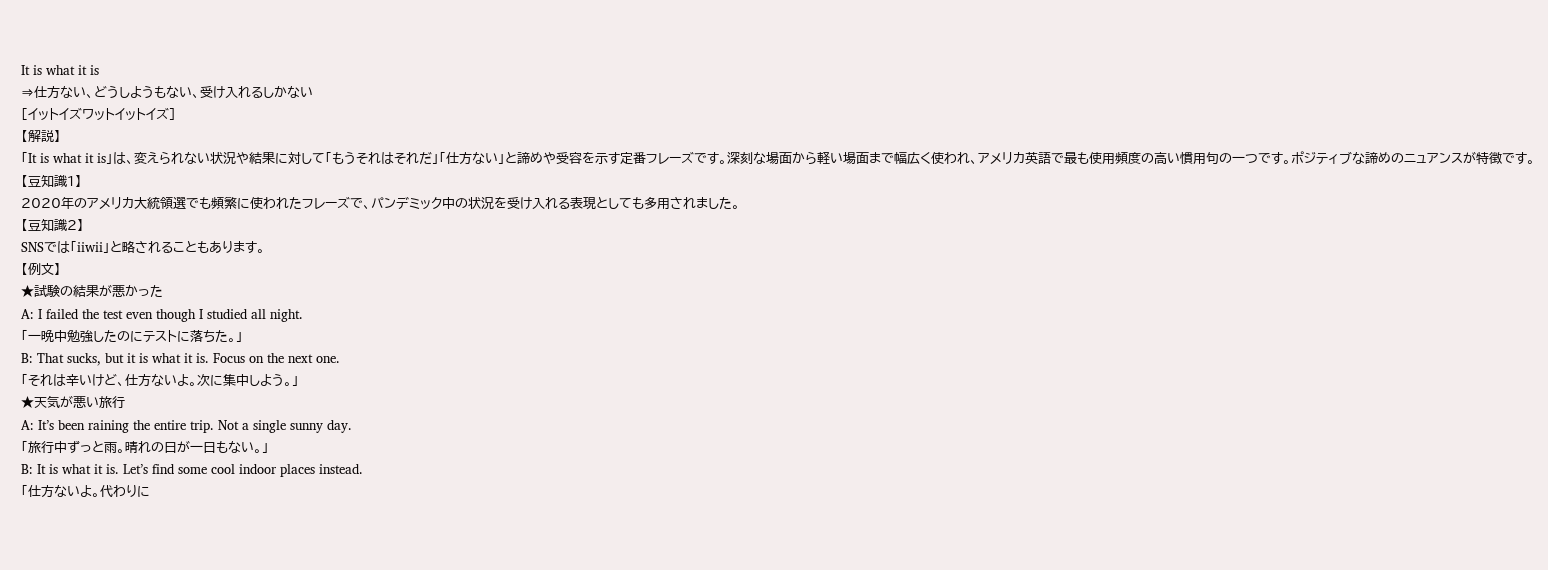It is what it is
⇒仕方ない、どうしようもない、受け入れるしかない
[イットイズワットイットイズ]
【解説】
「It is what it is」は、変えられない状況や結果に対して「もうそれはそれだ」「仕方ない」と諦めや受容を示す定番フレーズです。深刻な場面から軽い場面まで幅広く使われ、アメリカ英語で最も使用頻度の高い慣用句の一つです。ポジティブな諦めのニュアンスが特徴です。
【豆知識1】
2020年のアメリカ大統領選でも頻繁に使われたフレーズで、パンデミック中の状況を受け入れる表現としても多用されました。
【豆知識2】
SNSでは「iiwii」と略されることもあります。
【例文】
★試験の結果が悪かった
A: I failed the test even though I studied all night.
「一晩中勉強したのにテストに落ちた。」
B: That sucks, but it is what it is. Focus on the next one.
「それは辛いけど、仕方ないよ。次に集中しよう。」
★天気が悪い旅行
A: It’s been raining the entire trip. Not a single sunny day.
「旅行中ずっと雨。晴れの日が一日もない。」
B: It is what it is. Let’s find some cool indoor places instead.
「仕方ないよ。代わりに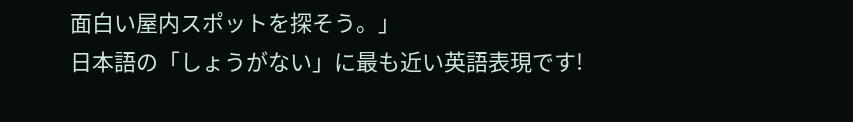面白い屋内スポットを探そう。」
日本語の「しょうがない」に最も近い英語表現です!